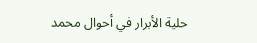حلية الأبرار في أحوال محمد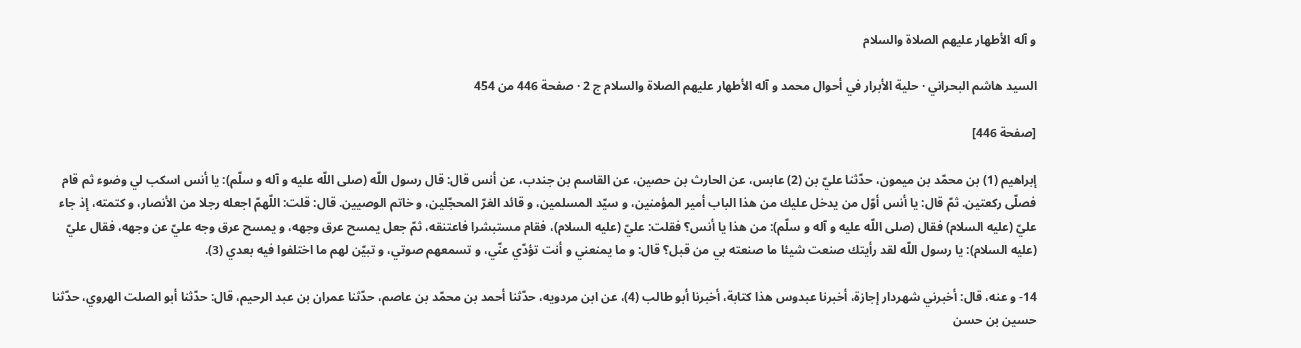و آله الأطهار عليهم الصلاة والسلام

السيد هاشم البحراني · حلية الأبرار في أحوال محمد و آله الأطهار عليهم الصلاة والسلام ج 2 · صفحة 446 من 454

[صفحة 446]

إبراهيم (1) بن محمّد بن ميمون، حدّثنا عليّ بن (2) عابس، عن الحارث بن حصين، عن القاسم بن جندب، عن أنس قال: قال رسول اللّه (صلى اللّه عليه و آله و سلّم): يا أنس اسكب لي وضوء ثم قام فصلّى ركعتين. ثمّ قال: يا أنس أوّل من يدخل عليك من هذا الباب أمير المؤمنين، و سيّد المسلمين، و قائد الغرّ المحجّلين، و خاتم الوصيين. قال: قلت: اللّهمّ اجعله رجلا من الأنصار، و كتمته، إذ جاء عليّ (عليه السلام) فقال (صلى اللّه عليه و آله و سلّم): من هذا يا أنس؟ فقلت: عليّ (عليه السلام)، فقام مستبشرا فاعتنقه، ثمّ جعل يمسح عرق وجهه، و يمسح عرق وجه عليّ عن وجهه، فقال عليّ (عليه السلام): يا رسول اللّه لقد رأيتك صنعت شيئا ما صنعته بي من قبل؟ قال: و ما يمنعني و أنت تؤدّي عنّي، و تسمعهم صوتي، و تبيّن لهم ما اختلفوا فيه بعدي (3).

14- و عنه، قال: أخبرني شهردار إجازة، أخبرنا عبدوس هذا كتابة، أخبرنا أبو طالب (4)، عن ابن مردويه، حدّثنا أحمد بن محمّد بن عاصم، حدّثنا عمران بن عبد الرحيم، قال: حدّثنا أبو الصلت الهروي، حدّثنا حسين بن حسن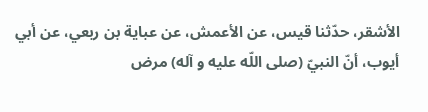الأشقر، حدّثنا قيس، عن الأعمش، عن عباية بن ربعي، عن أبي أيوب، أنّ النبيّ (صلى اللّه عليه و آله) مرض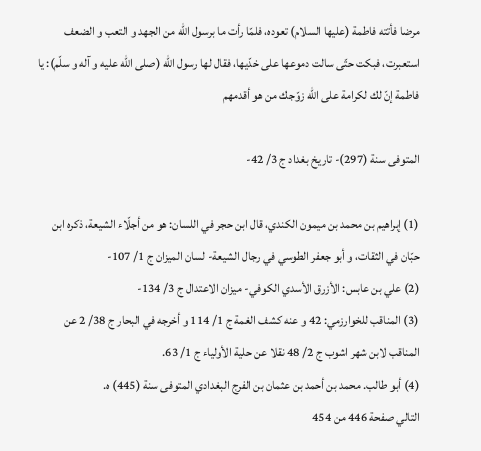مرضا فأتته فاطمة (عليها السلام) تعوده، فلمّا رأت ما برسول اللّه من الجهد و التعب و الضعف استعبرت، فبكت حتّى سالت دموعها على خدّيها، فقال لها رسول اللّه (صلى اللّه عليه و آله و سلّم): يا فاطمة إنّ لك لكرامة على اللّه زوّجك من هو أقدمهم

المتوفى سنة (297)- تاريخ بغداد ج 3/ 42-

(1) إبراهيم بن محمد بن ميمون الكندي، قال ابن حجر في اللسان: هو من أجلّاء الشيعة، ذكره ابن حبّان في الثقات، و أبو جعفر الطوسي في رجال الشيعة- لسان الميزان ج 1/ 107-
(2) علي بن عابس: الأزرق الأسدي الكوفي- ميزان الاعتدال ج 3/ 134-
(3) المناقب للخوارزمي: 42 و عنه كشف الغمة ج 1/ 114 و أخرجه في البحار ج 38/ 2 عن المناقب لابن شهر اشوب ج 2/ 48 نقلا عن حلية الأولياء ج 1/ 63.
(4) أبو طالب. محمد بن أحمد بن عثمان بن الفرج البغدادي المتوفى سنة (445) ه.
التالي صفحة 446 من 454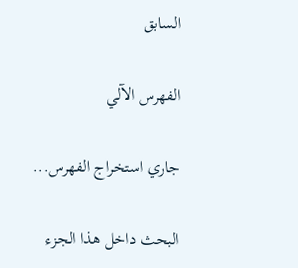السابق

الفهرس الآلي

جاري استخراج الفهرس...

البحث داخل هذا الجزء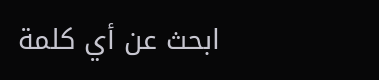ابحث عن أي كلمة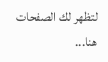لتظهر لك الصفحات هنا...